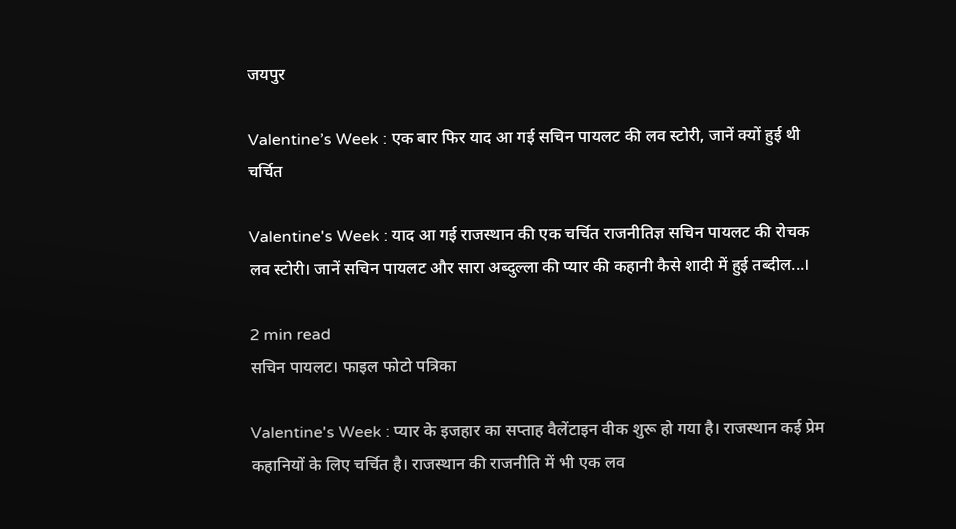जयपुर

Valentine’s Week : एक बार फिर याद आ गई सचिन पायलट की लव स्टोरी, जानें क्यों हुई थी चर्चित

Valentine's Week : याद आ गई राजस्थान की एक चर्चित राजनीतिज्ञ सचिन पायलट की रोचक लव स्टोरी। जानें सचिन पायलट और सारा अब्दुल्ला की प्यार की कहानी कैसे शादी में हुई तब्दील...।

2 min read
सचिन पायलट। फाइल फोटो पत्रिका

Valentine's Week : प्यार के इजहार का सप्ताह वैलेंटाइन वीक शुरू हो गया है। राजस्थान कई प्रेम कहानियों के लिए चर्चित है। राजस्थान की राजनीति में भी एक लव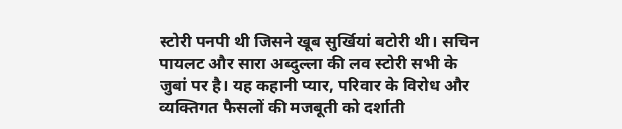स्टोरी पनपी थी जिसने खूब सुर्खियां बटोरी थी। सचिन पायलट और सारा अब्दुल्ला की लव स्टोरी सभी के जुबां पर है। यह कहानी प्यार, परिवार के विरोध और व्यक्तिगत फैसलों की मजबूती को दर्शाती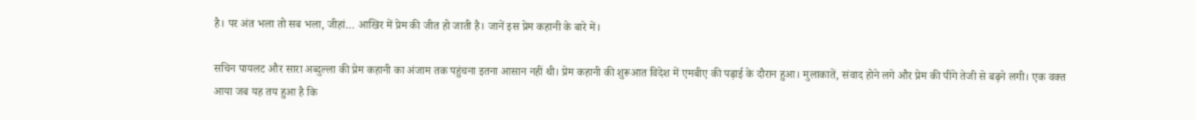है। पर अंत भला तो सब भला, जीहां… आखिर में प्रेम की जीत हो जाती है। जानें इस प्रेम कहानी के बारे में।

सचिन पायलट और सारा अब्दुल्ला की प्रेम कहानी का अंजाम तक पहुंचना इतना आसान नहीं थी। प्रेम कहानी की शुरूआत विदेश में एमबीए की पढ़ाई के दौरान हुआ। मुलाकातें, संवाद होने लगे और प्रेम की पींगे तेजी से बढ़ने लगी। एक वक्त आया जब यह तय हुआ है कि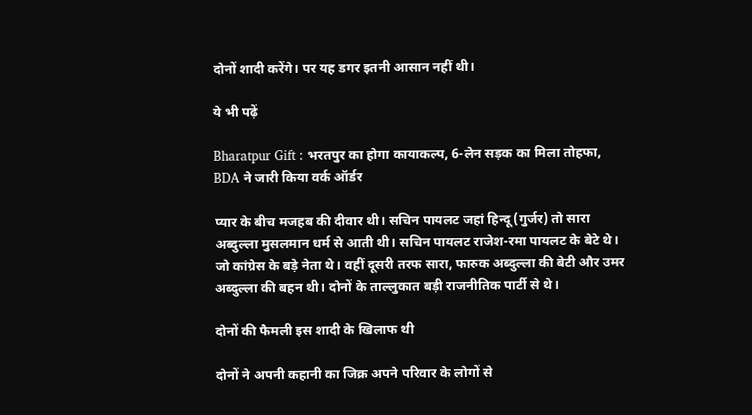दोनों शादी करेंगे। पर यह डगर इतनी आसान नहीं थी।

ये भी पढ़ें

Bharatpur Gift : भरतपुर का होगा कायाकल्प, 6-लेन सड़क का मिला तोहफा, BDA ने जारी किया वर्क ऑर्डर

प्यार के बीच मजहब की दीवार थी। सचिन पायलट जहां हिन्दू (गुर्जर) तो सारा अब्दुल्ला मुसलमान धर्म से आती थी। सचिन पायलट राजेश-रमा पायलट के बेटे थे। जो कांग्रेस के बड़े नेता थे। वहीं दूसरी तरफ सारा, फारुक अब्दुल्ला की बेटी और उमर अब्दुल्ला की बहन थी। दोनों के ताल्लुकात बड़ी राजनीतिक पार्टी से थे।

दोनों की फैमली इस शादी के खिलाफ थी

दोनों ने अपनी कहानी का जिक्र अपने परिवार के लोगों से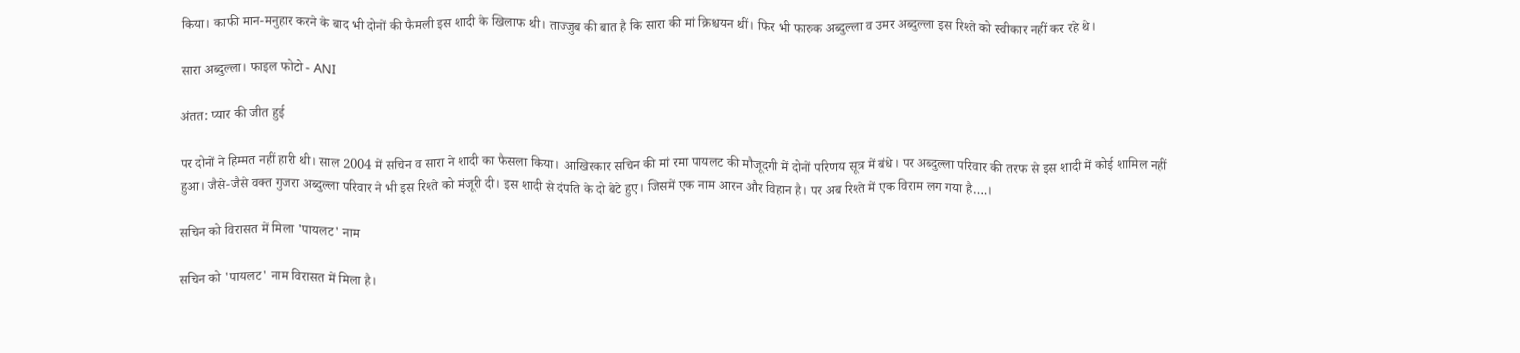किया। काफी मान-मनुहार करने के बाद भी दोनों की फैमली इस शादी के खिलाफ थी। ताज्जुब की बात है कि सारा की मां क्रिश्चयन थीं। फिर भी फारुक अब्दुल्ला व उमर अब्दुल्ला इस रिश्ते को स्वीकार नहीं कर रहे थे।

सारा अब्दुल्ला। फाइल फोटो - ANI

अंतत: प्यार की जीत हुई

पर दोनों ने हिम्मत नहीं हारी थी। साल 2004 में सचिन व सारा ने शादी का फैसला किया। आखिरकार सचिन की मां रमा पायलट की मौजूदगी में दोनों परिणय सूत्र में बंधे। पर अब्दुल्ला परिवार की तरफ से इस शादी में कोई शामिल नहीं हुआ। जैसे-जैसे वक्त गुजरा अब्दुल्ला परिवार ने भी इस रिश्ते को मंजूरी दी। इस शादी से दंपति के दो बेटे हुए। जिसमें एक नाम आरन और विहान है। पर अब रिश्ते में एक विराम लग गया है….।

सचिन को विरासत में मिला 'पायलट' नाम

सचिन को 'पायलट' नाम विरासत में मिला है।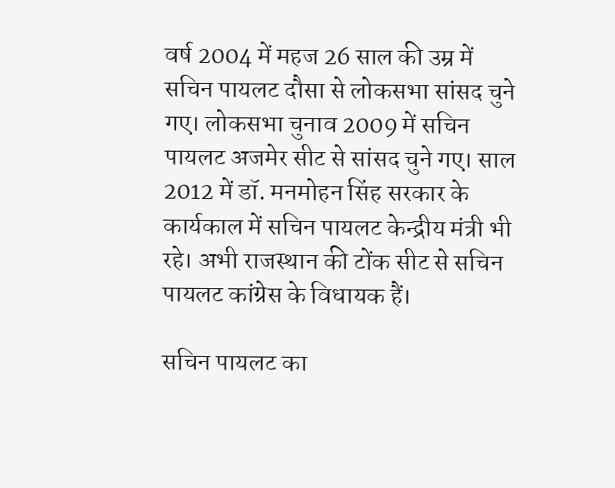वर्ष 2004 में महज 26 साल की उम्र में सचिन पायलट दौसा से लोकसभा सांसद चुने गए। लोकसभा चुनाव 2009 में सचिन पायलट अजमेर सीट से सांसद चुने गए। साल 2012 में डॉ. मनमोहन सिंह सरकार के कार्यकाल में सचिन पायलट केन्द्रीय मंत्री भी रहे। अभी राजस्थान की टोंक सीट से सचिन पायलट कांग्रेस के विधायक हैं।

सचिन पायलट का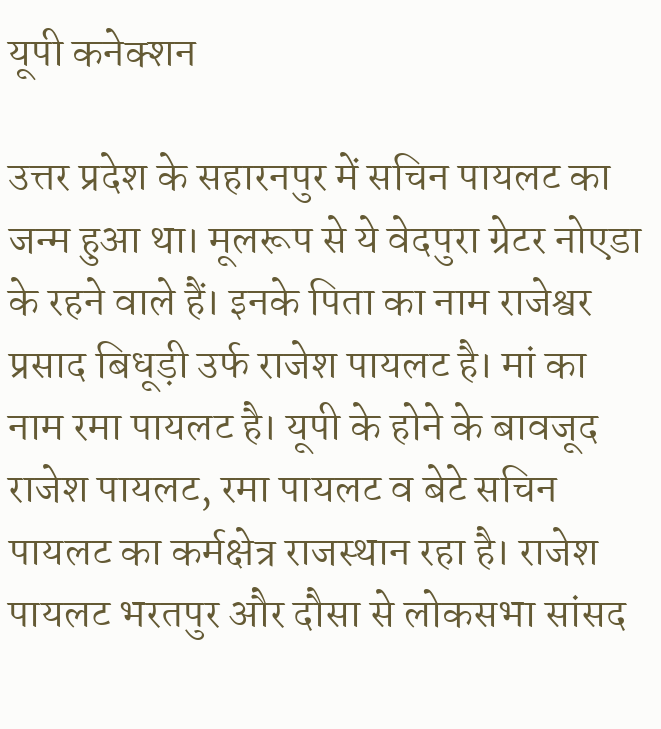यूपी कनेक्शन

उत्तर प्रदेश के सहारनपुर में सचिन पायलट का जन्म हुआ था। मूलरूप से ये वेदपुरा ग्रेटर नोएडा के रहने वाले हैं। इनके पिता का नाम राजेश्वर प्रसाद बिधूड़ी उर्फ राजेश पायलट है। मां का नाम रमा पायलट है। यूपी के होने के बावजूद राजेश पायलट, रमा पायलट व बेटे सचिन पायलट का कर्मक्षेत्र राजस्थान रहा है। राजेश पायलट भरतपुर और दौसा से लोकसभा सांसद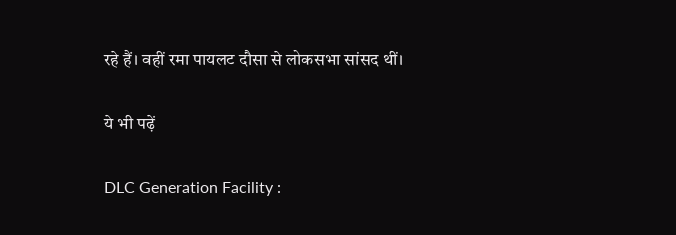रहे हैं। वहीं रमा पायलट दौसा से लोकसभा सांसद थीं।

ये भी पढ़ें

DLC Generation Facility :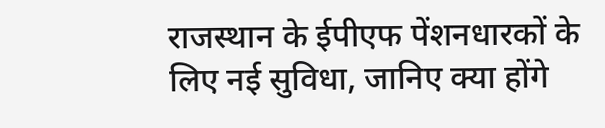राजस्थान के ईपीएफ पेंशनधारकों के लिए नई सुविधा, जानिए क्या होंगे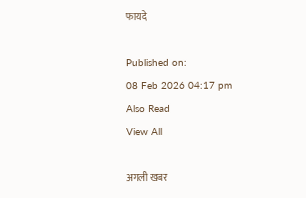फायदे

Published on:
08 Feb 2026 04:17 pm
Also Read
View All

अगली खबर